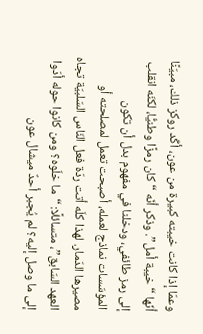وعمّا إذا كانت خيبته كبيرة من عون، أكّد روكز ذلك، مبيّنًا أنّها “خيبة أمل”. وذكر أنّه “كان رمزًا وطنيًّا، لكنّه انقلب إلى رمز طائفي، ودخلنا في مفهوم بدل أن تكون المؤسّسات نماذج لعمله، أصبحت تعمل لمصلحته أو مصيرها الدّمار. لهذا كلّه أتت ردّة فعل النّاس السّلبيّة تجاه العهد السّابق”، متسائلًا: “ما خلّوه؟ ومن كانوا حوله أدّوا إلى ما وصل إليه؟ لم يُجبر أحدٌ ميشال عون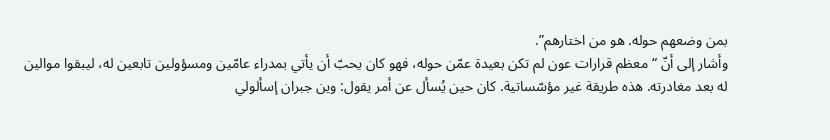بمن وضعهم حوله. هو من اختارهم”.
وأشار إلى أنّ “معظم قرارات عون لم تكن بعيدة عمّن حوله، فهو كان يحبّ أن يأتي بمدراء عامّين ومسؤولين تابعين له، ليبقوا موالين له بعد مغادرته. هذه طريقة غير مؤسّساتية. كان حين يُسأل عن أمر يقول: وين جبران إسألولي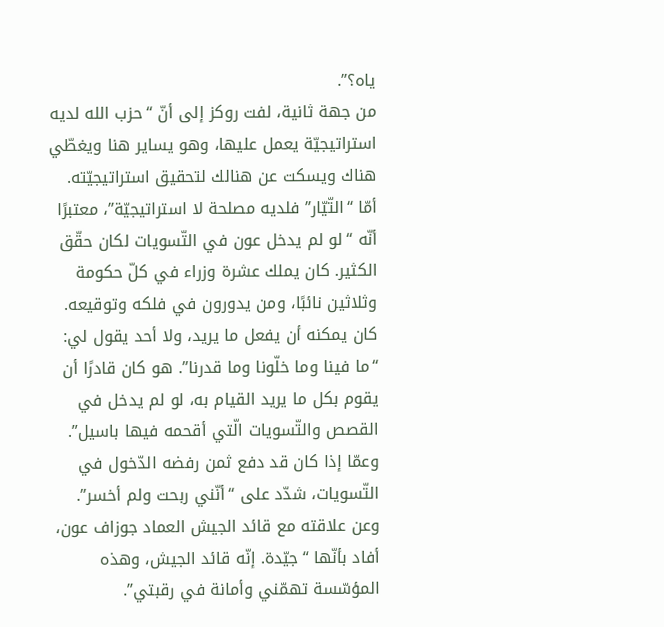ياه؟”.
من جهة ثانية، لفت روكز إلى أنّ “حزب الله لديه استراتيجيّة يعمل عليها، وهو يساير هنا ويغطّي هناك ويسكت عن هنالك لتحقيق استراتيجيّته. أمّا “التّيّار” فلديه مصلحة لا استراتيجيّة”، معتبرًا أنّه “لو لم يدخل عون في التّسويات لكان حقّق الكثير. كان يملك عشرة وزراء في كلّ حكومة وثلاثين نائبًا، ومن يدورون في فلكه وتوقيعه. كان يمكنه أن يفعل ما يريد، ولا أحد يقول لي: “ما فينا وما خلّونا وما قدرنا”. هو كان قادرًا أن يقوم بكل ما يريد القيام به، لو لم يدخل في القصص والتّسويات الّتي أقحمه فيها باسيل”.
وعمّا إذا كان قد دفع ثمن رفضه الدّخول في التّسويات، شدّد على “أنّني ربحت ولم أخسر”. وعن علاقته مع قائد الجيش العماد جوزاف عون، أفاد بأنّها “جيّدة. إنّه قائد الجيش، وهذه المؤسّسة تهمّني وأمانة في رقبتي”.